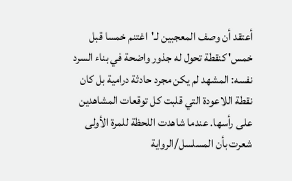أعتقد أن وصف المعجبين لـ'اغتنم خمسا قبل خمس' كنقطة تحول له جذور واضحة في بناء السرد نفسه: المشهد لم يكن مجرد حادثة درامية بل كان نقطة اللاعودة التي قلبت كل توقعات المشاهدين على رأسها. عندما شاهدت اللحظة للمرة الأولى شعرت بأن المسلسل/الرواية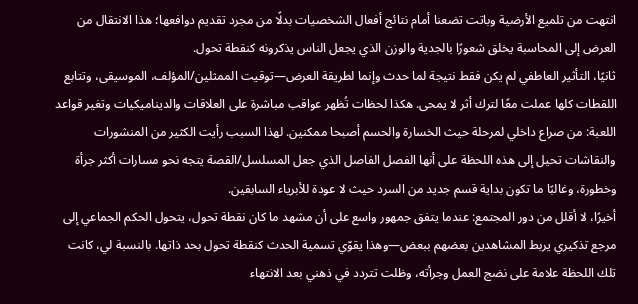انتهت من تلميع الأرضية وباتت تضعنا أمام نتائج أفعال الشخصيات بدلًا من مجرد تقديم دوافعها؛ هذا الانتقال من العرض إلى المحاسبة يخلق شعورًا بالجدية والوزن الذي يجعل الناس يذكرونه كنقطة تحول.
ثانيًا، التأثير العاطفي لم يكن فقط نتيجة لما حدث وإنما لطريقة العرض—توقيت الممثلين/المؤلف، الموسيقى، وتتابع اللقطات كلها عملت معًا لترك أثر لا يمحى. هكذا لحظات تُظهر عواقب مباشرة على العلاقات والديناميكيات وتغير قواعد اللعبة: من صراع داخلي لمرحلة حيث الخسارة والحسم أصبحا ممكنين. لهذا السبب رأيت الكثير من المنشورات والنقاشات تحيل إلى هذه اللحظة على أنها الفصل الفاصل الذي جعل المسلسل/القصة يتجه نحو مسارات أكثر جرأة وخطورة، وغالبًا ما تكون بداية قسم جديد من السرد حيث لا عودة للأبرياء السابقين.
أخيرًا، لا أقلل من دور المجتمع: عندما يتفق جمهور واسع على أن مشهد ما كان نقطة تحول، يتحول الحكم الجماعي إلى مرجع تذكيري يربط المشاهدين بعضهم ببعض—وهذا يقوّي تسمية الحدث كنقطة تحول بحد ذاتها. بالنسبة لي، كانت تلك اللحظة علامة على نضج العمل وجرأته، وظلت تتردد في ذهني بعد الانتهاء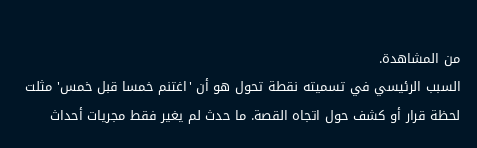من المشاهدة.
السبب الرئيسي في تسميته نقطة تحول هو أن 'اغتنم خمسا قبل خمس' مثلت لحظة قرار أو كشف حول اتجاه القصة. ما حدث لم يغير فقط مجريات أحداث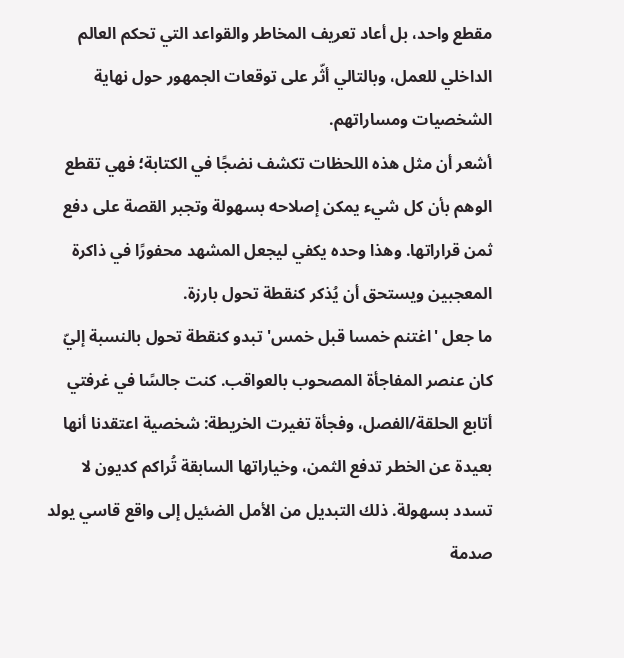مقطع واحد، بل أعاد تعريف المخاطر والقواعد التي تحكم العالم الداخلي للعمل، وبالتالي أثّر على توقعات الجمهور حول نهاية الشخصيات ومساراتهم.
أشعر أن مثل هذه اللحظات تكشف نضجًا في الكتابة؛ فهي تقطع الوهم بأن كل شيء يمكن إصلاحه بسهولة وتجبر القصة على دفع ثمن قراراتها. وهذا وحده يكفي ليجعل المشهد محفورًا في ذاكرة المعجبين ويستحق أن يُذكر كنقطة تحول بارزة.
ما جعل 'اغتنم خمسا قبل خمس' تبدو كنقطة تحول بالنسبة إليّ كان عنصر المفاجأة المصحوب بالعواقب. كنت جالسًا في غرفتي أتابع الحلقة/الفصل، وفجأة تغيرت الخريطة: شخصية اعتقدنا أنها بعيدة عن الخطر تدفع الثمن، وخياراتها السابقة تُراكم كديون لا تسدد بسهولة. ذلك التبديل من الأمل الضئيل إلى واقع قاسي يولد صدمة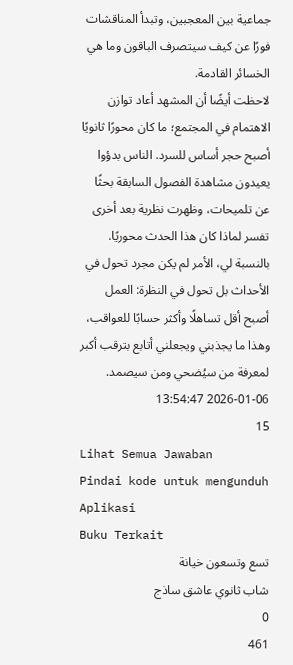جماعية بين المعجبين، وتبدأ المناقشات فورًا عن كيف سيتصرف الباقون وما هي الخسائر القادمة.
لاحظت أيضًا أن المشهد أعاد توازن الاهتمام في المجتمع؛ ما كان محورًا ثانويًا أصبح حجر أساس للسرد. الناس بدؤوا يعيدون مشاهدة الفصول السابقة بحثًا عن تلميحات، وظهرت نظرية بعد أخرى تفسر لماذا كان هذا الحدث محوريًا. بالنسبة لي، الأمر لم يكن مجرد تحول في الأحداث بل تحول في النظرة: العمل أصبح أقل تساهلًا وأكثر حسابًا للعواقب، وهذا ما يجذبني ويجعلني أتابع بترقب أكبر لمعرفة من سيُضحي ومن سيصمد.
2026-01-06 13:54:47
15
Lihat Semua Jawaban
Pindai kode untuk mengunduh Aplikasi
Buku Terkait
تسع وتسعون خيانة
شاب ثانوي عاشق ساذج
0
461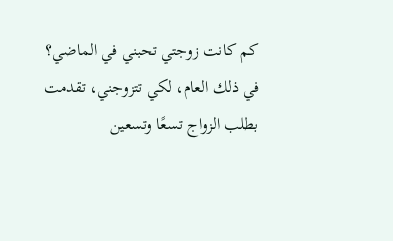كم كانت زوجتي تحبني في الماضي؟
في ذلك العام، لكي تتزوجني، تقدمت بطلب الزواج تسعًا وتسعين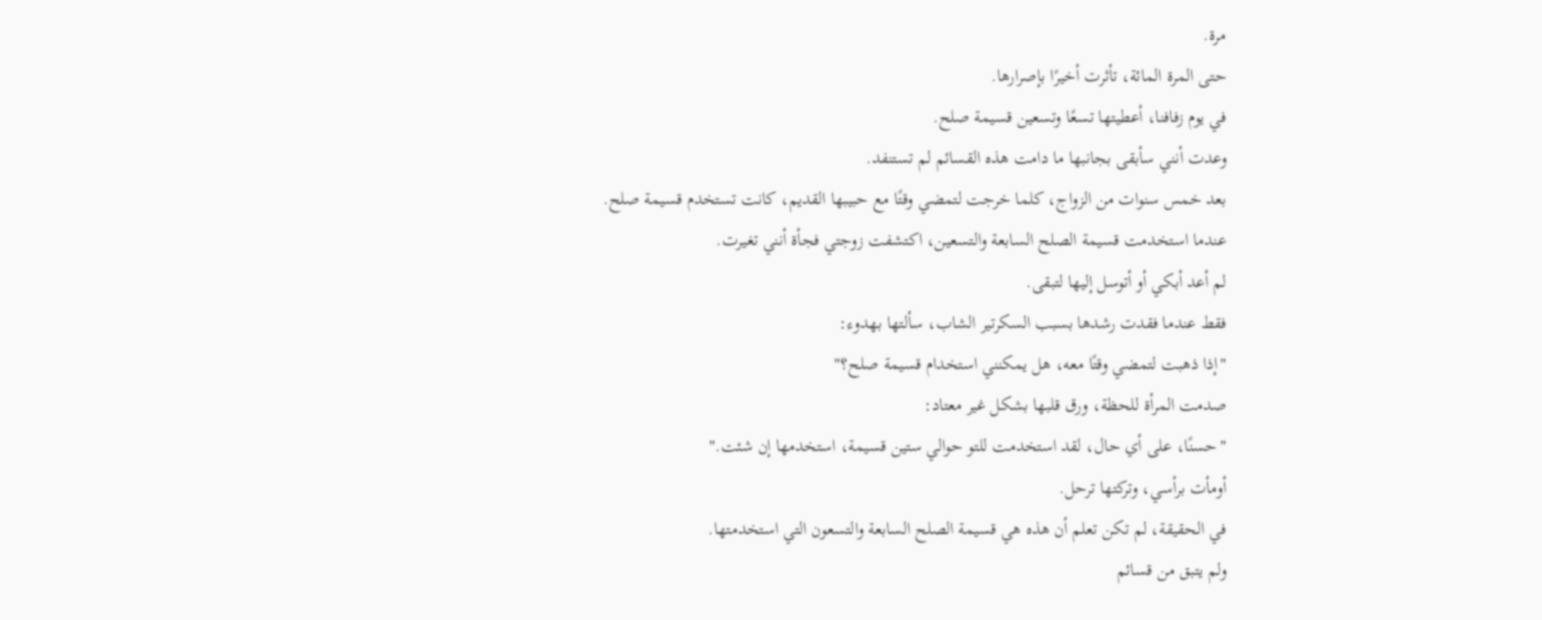مرة.
حتى المرة المائة، تأثرت أخيرًا بإصرارها.
في يوم زفافنا، أعطيتها تسعًا وتسعين قسيمة صلح.
وعدت أنني سأبقى بجانبها ما دامت هذه القسائم لم تستنفد.
بعد خمس سنوات من الزواج، كلما خرجت لتمضي وقتًا مع حبيبها القديم، كانت تستخدم قسيمة صلح.
عندما استخدمت قسيمة الصلح السابعة والتسعين، اكتشفت زوجتي فجأة أنني تغيرت.
لم أعد أبكي أو أتوسل إليها لتبقى.
فقط عندما فقدت رشدها بسبب السكرتير الشاب، سألتها بهدوء:
"إذا ذهبت لتمضي وقتًا معه، هل يمكنني استخدام قسيمة صلح؟"
صدمت المرأة للحظة، ورق قلبها بشكل غير معتاد:
"حسنًا، على أي حال، لقد استخدمت للتو حوالي ستين قسيمة، استخدمها إن شئت."
أومأت برأسي، وتركتها ترحل.
في الحقيقة، لم تكن تعلم أن هذه هي قسيمة الصلح السابعة والتسعون التي استخدمتها.
ولم يتبق من قسائم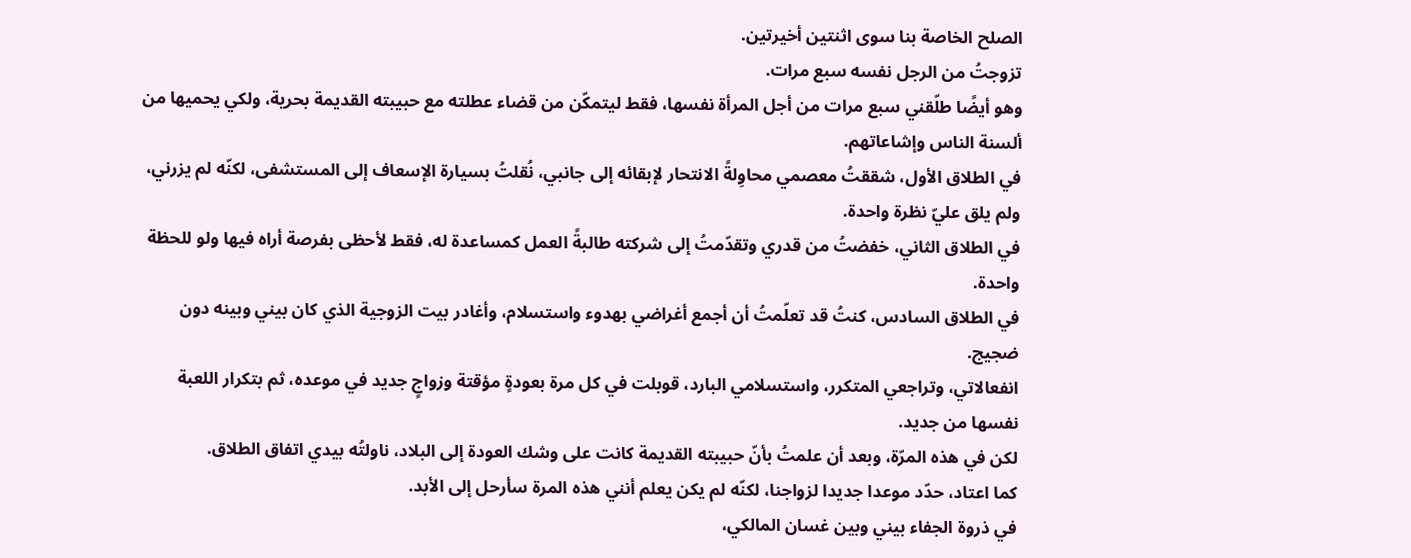الصلح الخاصة بنا سوى اثنتين أخيرتين.
تزوجتُ من الرجل نفسه سبع مرات.
وهو أيضًا طلّقني سبع مرات من أجل المرأة نفسها، فقط ليتمكّن من قضاء عطلته مع حبيبته القديمة بحرية، ولكي يحميها من ألسنة الناس وإشاعاتهم.
في الطلاق الأول، شققتُ معصمي محاوِلةً الانتحار لإبقائه إلى جانبي، نُقلتُ بسيارة الإسعاف إلى المستشفى، لكنّه لم يزرني، ولم يلق عليّ نظرة واحدة.
في الطلاق الثاني، خفضتُ من قدري وتقدّمتُ إلى شركته طالبةً العمل كمساعدة له، فقط لأحظى بفرصة أراه فيها ولو للحظة واحدة.
في الطلاق السادس، كنتُ قد تعلّمتُ أن أجمع أغراضي بهدوء واستسلام، وأغادر بيت الزوجية الذي كان بيني وبينه دون ضجيج.
انفعالاتي، وتراجعي المتكرر، واستسلامي البارد، قوبلت في كل مرة بعودةٍ مؤقتة وزواجٍ جديد في موعده، ثم بتكرار اللعبة نفسها من جديد.
لكن في هذه المرّة، وبعد أن علمتُ بأنّ حبيبته القديمة كانت على وشك العودة إلى البلاد، ناولتُه بيدي اتفاق الطلاق.
كما اعتاد، حدّد موعدا جديدا لزواجنا، لكنّه لم يكن يعلم أنني هذه المرة سأرحل إلى الأبد.
في ذروة الجفاء بيني وبين غسان المالكي،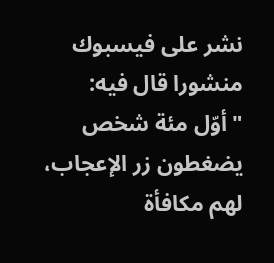نشر على فيسبوك منشورا قال فيه:
"أوّل مئة شخص يضغطون زر الإعجاب، لهم مكافأة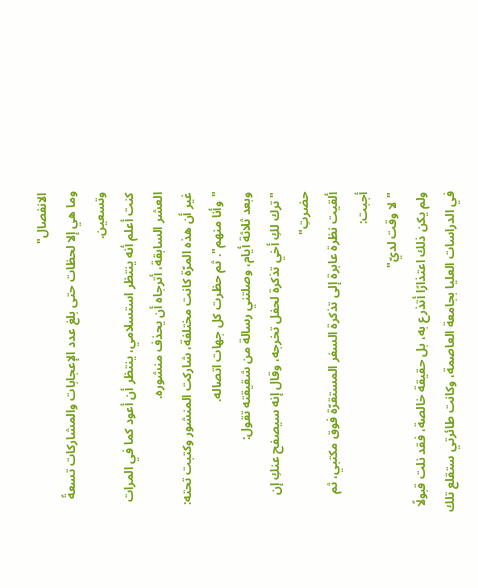الانفصال"
وما هي إلا لحظات حتى بلغ عدد الإعجابات والمشاركات تسعةً وتسعين.
كنت أعلم أنه ينتظر استسلامي، ينتظر أن أعود كما في المرات العشر السابقة، أترجاه أن يحذف منشوره.
غير أن هذه المرّة كانت مختلفة، شاركت المنشور وكتبت تحته:
"وأنا منهم". ثم حظرت كل جهات اتصاله.
وبعد ثلاثة أيام، وصلتني رسالة من شقيقته تقول:
"ترك لكِ أخي تذكرة لحفل تخرجه، وقال إنه سيصفح عنكِ إن حضرتِ"
ألقيت نظرة عابرة إلى تذكرة السفر المستقرّة فوق مكتبي، ثم أجبت:
"لا وقت لديّ"
ولم يكن ذلك اعتذارًا أتذرع به، بل حقيقة خالصة، فقد نلت قبولًا في الدراسات العليا بجامعة العاصمة، وكانت طائرتي ستقلع تلك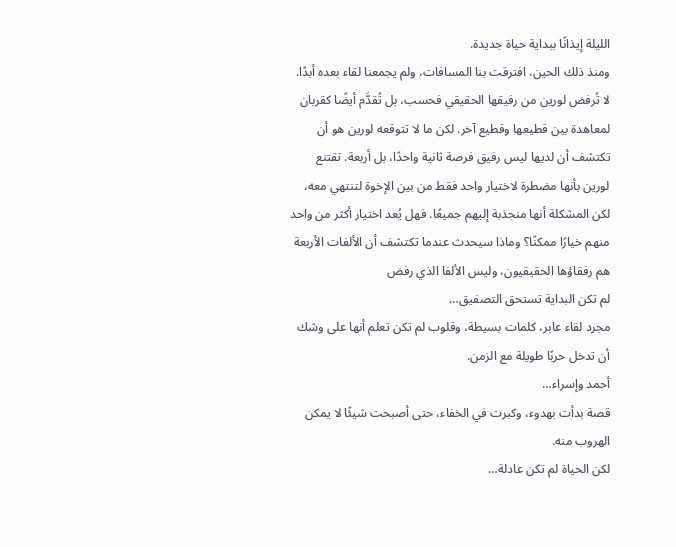الليلة إيذانًا ببداية حياة جديدة.
ومنذ ذلك الحين، افترقت بنا المسافات، ولم يجمعنا لقاء بعده أبدًا.
لا تُرفض لورين من رفيقها الحقيقي فحسب، بل تُقدَّم أيضًا كقربان لمعاهدة بين قطيعها وقطيع آخر. لكن ما لا تتوقعه لورين هو أن تكتشف أن لديها ليس رفيق فرصة ثانية واحدًا، بل أربعة. تقتنع لورين بأنها مضطرة لاختيار واحد فقط من بين الإخوة لتنتهي معه، لكن المشكلة أنها منجذبة إليهم جميعًا. فهل يُعد اختيار أكثر من واحد منهم خيارًا ممكنًا؟ وماذا سيحدث عندما تكتشف أن الألفات الأربعة هم رفقاؤها الحقيقيون، وليس الألفا الذي رفض
لم تكن البداية تستحق التصفيق…
مجرد لقاء عابر، كلمات بسيطة، وقلوب لم تكن تعلم أنها على وشك أن تدخل حربًا طويلة مع الزمن.
أحمد وإسراء…
قصة بدأت بهدوء، وكبرت في الخفاء، حتى أصبحت شيئًا لا يمكن الهروب منه.
لكن الحياة لم تكن عادلة…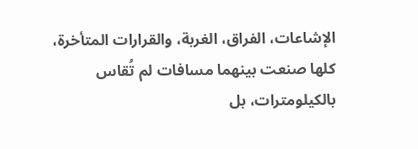الإشاعات، الفراق، الغربة، والقرارات المتأخرة، كلها صنعت بينهما مسافات لم تُقاس بالكيلومترات، بل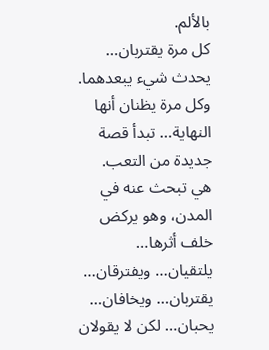بالألم.
كل مرة يقتربان… يحدث شيء يبعدهما.
وكل مرة يظنان أنها النهاية… تبدأ قصة جديدة من التعب.
هي تبحث عنه في المدن، وهو يركض خلف أثرها…
يلتقيان… ويفترقان…
يقتربان… ويخافان…
يحبان… لكن لا يقولان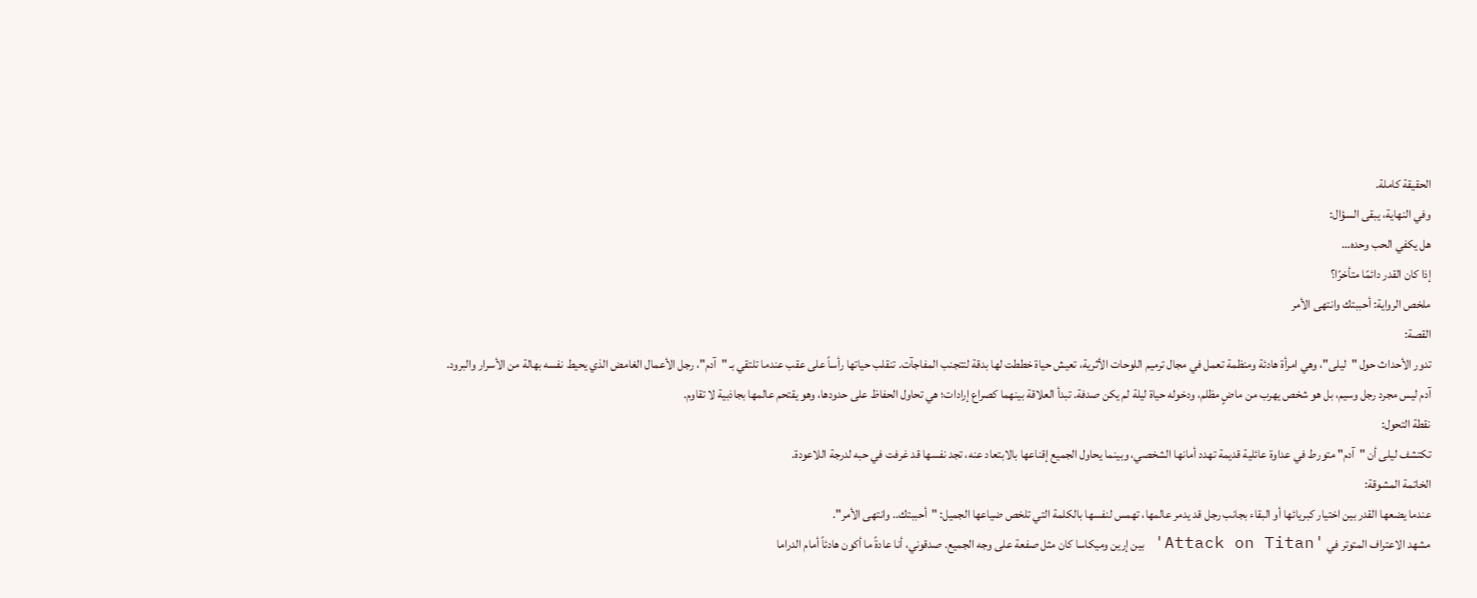الحقيقة كاملة.
وفي النهاية، يبقى السؤال:
هل يكفي الحب وحده…
إذا كان القدر دائمًا متأخرًا؟
ملخص الرواية: أحببتك وانتهى الأمر
القصة:
تدور الأحداث حول "ليلى"، وهي امرأة هادئة ومنظمة تعمل في مجال ترميم اللوحات الأثرية، تعيش حياة خططت لها بدقة لتتجنب المفاجآت. تنقلب حياتها رأساً على عقب عندما تلتقي بـ "آدم"، رجل الأعمال الغامض الذي يحيط نفسه بهالة من الأسرار والبرود.
آدم ليس مجرد رجل وسيم، بل هو شخص يهرب من ماضٍ مظلم، ودخوله حياة ليلة لم يكن صدفة. تبدأ العلاقة بينهما كصراع إرادات؛ هي تحاول الحفاظ على حدودها، وهو يقتحم عالمها بجاذبية لا تقاوم.
نقطة التحول:
تكتشف ليلى أن "آدم" متورط في عداوة عائلية قديمة تهدد أمانها الشخصي، وبينما يحاول الجميع إقناعها بالابتعاد عنه، تجد نفسها قد غرفت في حبه لدرجة اللاعودة.
الخاتمة المشوقة:
عندما يضعها القدر بين اختيار كبريائها أو البقاء بجانب رجل قد يدمر عالمها، تهمس لنفسها بالكلمة التي تلخص ضياعها الجميل: "أحببتك.. وانتهى الأمر".
مشهد الاعتراف المتوتر في 'Attack on Titan' بين إرين وميكاسا كان مثل صفعة على وجه الجميع. صدقوني، أنا عادةً ما أكون هادئاً أمام الدراما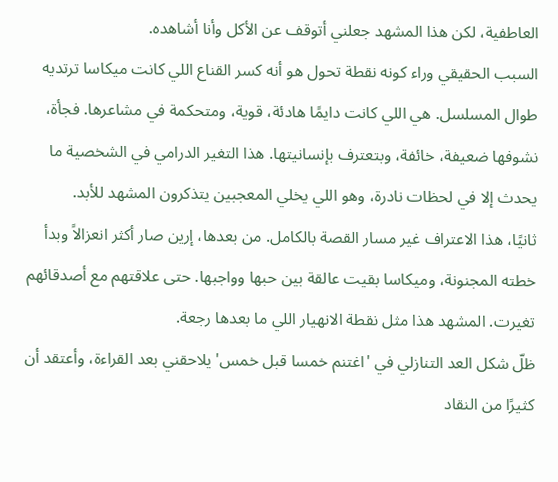العاطفية، لكن هذا المشهد جعلني أتوقف عن الأكل وأنا أشاهده.
السبب الحقيقي وراء كونه نقطة تحول هو أنه كسر القناع اللي كانت ميكاسا ترتديه طوال المسلسل. هي اللي كانت دايمًا هادئة، قوية، ومتحكمة في مشاعرها. فجأة، نشوفها ضعيفة، خائفة، وبتعترف بإنسانيتها. هذا التغير الدرامي في الشخصية ما يحدث إلا في لحظات نادرة، وهو اللي يخلي المعجبين يتذكرون المشهد للأبد.
ثانيًا، هذا الاعتراف غير مسار القصة بالكامل. من بعدها، إرين صار أكثر انعزالاً وبدأ خطته المجنونة، وميكاسا بقيت عالقة بين حبها وواجبها. حتى علاقتهم مع أصدقائهم تغيرت. المشهد هذا مثل نقطة الانهيار اللي ما بعدها رجعة.
ظلّ شكل العد التنازلي في 'اغتنم خمسا قبل خمس' يلاحقني بعد القراءة، وأعتقد أن كثيرًا من النقاد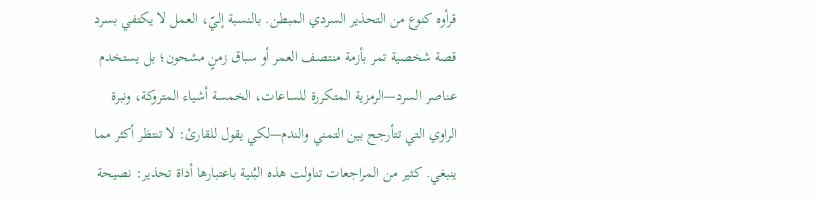قرأوه كنوع من التحذير السردي المبطن. بالنسبة إليّ، العمل لا يكتفي بسرد قصة شخصية تمر بأزمة منتصف العمر أو سباق زمنٍ مشحون؛ بل يستخدم عناصر السرد—الرمزية المتكررة للساعات، الخمسة أشياء المتروكة، ونبرة الراوي التي تتأرجح بين التمني والندم—لكي يقول للقارئ: لا تنتظر أكثر مما ينبغي. كثير من المراجعات تناولت هذه البُنية باعتبارها أداة تحذير: نصيحة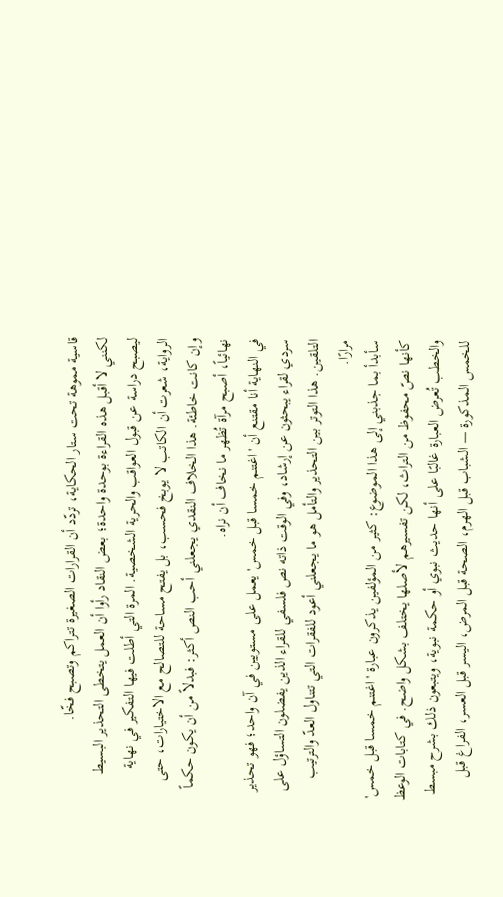قاسية مموهة تحت ستار الحكاية، تردّد أن القرارات الصغيرة تتراكم وتصبح فخّا.
لكنني لا أقبل هذه القراءة بوحدة واحدة؛ بعض النقاد رأوا أن العمل يتخطى التحذير البسيط ليصبح دراسة عن قبول العواقب والحرية الشخصية. المرة التي أطلت فيها التفكير في نهاية الرواية، شعرت أن الكاتب لا يوبخ فحسب، بل يفتح مساحة للتصالح مع الاختيارات، حتى وإن كانت خاطئة. هذا الخلاف النقدي يجعلني أحب النص أكثر: فبدلاً من أن يكون حكماً نهائياً، أصبح مرآة تُظهر ما نخاف أن نراه.
في النهاية أنا مقتنع أن 'اغتنم خمسا قبل خمس' يعمل على مستويين في آن واحد؛ فهو تحذير سردي لقراء يبحثون عن إرشاد، وفي الوقت ذاته نص فلسفي للقراء الذين يفضلون التساؤل على التلقين. هذا التوتر بين التحذير والتأمل هو ما يجعلني أعود للفقرات التي تتناول العدّ والترتيب مرارًا.
سأبدأ بما جذبني إلى هذا الموضوع: كثير من المؤلفين يذكرون عبارة 'اغتنم خمسا قبل خمس' كأنها نصّ محفوظ من التراث، لكن تفسيرهم لأصلها يختلف بشكل واضح. في كتابات الوعظ والخطب تُعرض العبارة غالبًا على أنها حديث نبوي أو حكمة نبوية، ويتبعون ذلك بشرح مبسط للخمس المذكورة — الشباب قبل الهرم، الصحة قبل المرض، اليسر قبل العسر، الفراغ قبل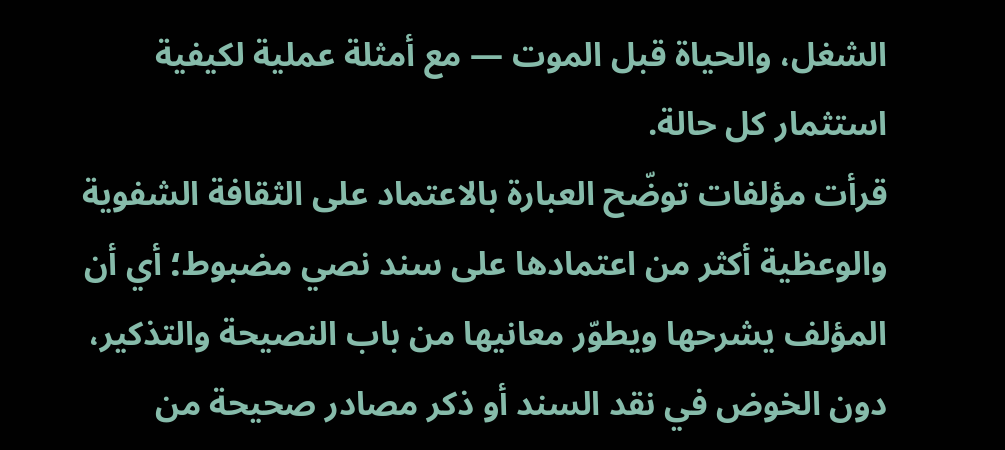الشغل، والحياة قبل الموت — مع أمثلة عملية لكيفية استثمار كل حالة.
قرأت مؤلفات توضّح العبارة بالاعتماد على الثقافة الشفوية والوعظية أكثر من اعتمادها على سند نصي مضبوط؛ أي أن المؤلف يشرحها ويطوّر معانيها من باب النصيحة والتذكير، دون الخوض في نقد السند أو ذكر مصادر صحيحة من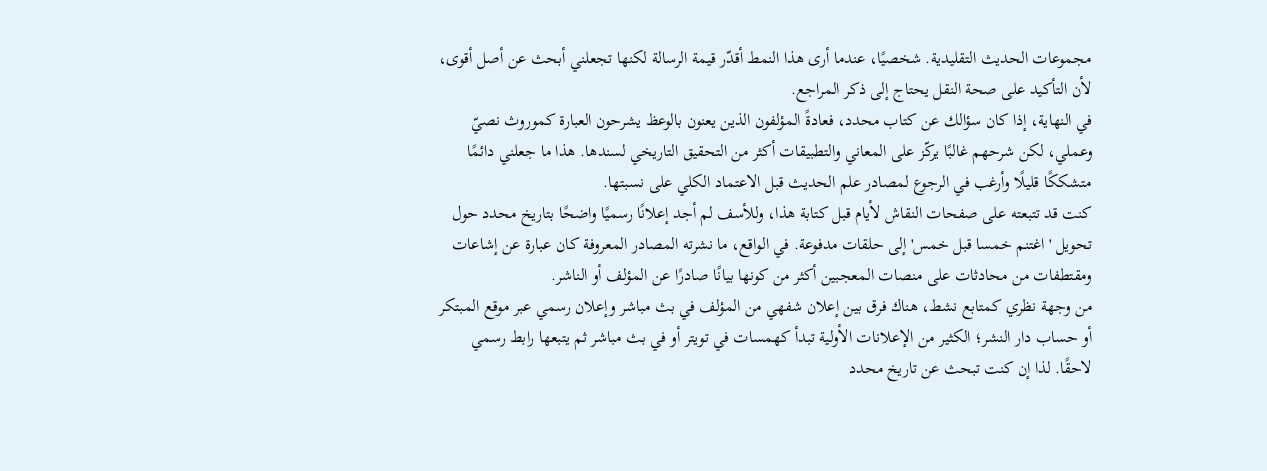مجموعات الحديث التقليدية. شخصيًا، عندما أرى هذا النمط أقدّر قيمة الرسالة لكنها تجعلني أبحث عن أصل أقوى، لأن التأكيد على صحة النقل يحتاج إلى ذكر المراجع.
في النهاية، إذا كان سؤالك عن كتاب محدد، فعادةً المؤلفون الذين يعنون بالوعظ يشرحون العبارة كموروث نصيّ وعملي، لكن شرحهم غالبًا يركّز على المعاني والتطبيقات أكثر من التحقيق التاريخي لسندها. هذا ما جعلني دائمًا متشككًا قليلًا وأرغب في الرجوع لمصادر علم الحديث قبل الاعتماد الكلي على نسبتها.
كنت قد تتبعته على صفحات النقاش لأيام قبل كتابة هذا، وللأسف لم أجد إعلانًا رسميًا واضحًا بتاريخ محدد حول تحويل 'اغتنم خمسا قبل خمس' إلى حلقات مدفوعة. في الواقع، ما نشرته المصادر المعروفة كان عبارة عن إشاعات ومقتطفات من محادثات على منصات المعجبين أكثر من كونها بيانًا صادرًا عن المؤلف أو الناشر.
من وجهة نظري كمتابع نشط، هناك فرق بين إعلان شفهي من المؤلف في بث مباشر وإعلان رسمي عبر موقع المبتكر أو حساب دار النشر؛ الكثير من الإعلانات الأولية تبدأ كهمسات في تويتر أو في بث مباشر ثم يتبعها رابط رسمي لاحقًا. لذا إن كنت تبحث عن تاريخ محدد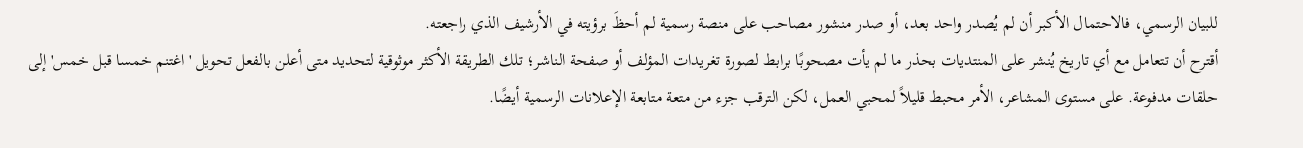للبيان الرسمي، فالاحتمال الأكبر أن لم يُصدر واحد بعد، أو صدر منشور مصاحب على منصة رسمية لم أحظَ برؤيته في الأرشيف الذي راجعته.
أقترح أن تتعامل مع أي تاريخ يُنشر على المنتديات بحذر ما لم يأت مصحوبًا برابط لصورة تغريدات المؤلف أو صفحة الناشر؛ تلك الطريقة الأكثر موثوقية لتحديد متى أعلن بالفعل تحويل 'اغتنم خمسا قبل خمس' إلى حلقات مدفوعة. على مستوى المشاعر، الأمر محبط قليلاً لمحبي العمل، لكن الترقب جزء من متعة متابعة الإعلانات الرسمية أيضًا.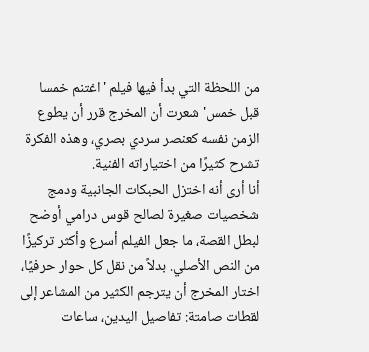من اللحظة التي بدأ فيها فيلم 'اغتنم خمسا قبل خمس' شعرت أن المخرج قرر أن يطوع الزمن نفسه كعنصر سردي بصري، وهذه الفكرة تشرح كثيرًا من اختياراته الفنية.
أنا أرى أنه اختزل الحبكات الجانبية ودمج شخصيات صغيرة لصالح قوس درامي أوضح لبطل القصة، ما جعل الفيلم أسرع وأكثر تركيزًا من النص الأصلي. بدلاً من نقل كل حوار حرفيًا، اختار المخرج أن يترجم الكثير من المشاعر إلى لقطات صامتة: تفاصيل اليدين، ساعات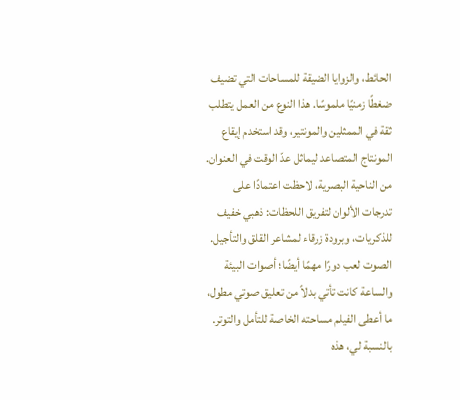الحائط، والزوايا الضيقة للمساحات التي تضيف ضغطًا زمنيًا ملموسًا. هذا النوع من العمل يتطلب ثقة في الممثلين والمونتير، وقد استخدم إيقاع المونتاج المتصاعد ليماثل عدّ الوقت في العنوان.
من الناحية البصرية، لاحظت اعتمادًا على تدرجات الألوان لتفريق اللحظات: ذهبي خفيف للذكريات، وبرودة زرقاء لمشاعر القلق والتأجيل. الصوت لعب دورًا مهمًا أيضًا؛ أصوات البيئة والساعة كانت تأتي بدلاً من تعليق صوتي مطول، ما أعطى الفيلم مساحته الخاصة للتأمل والتوتر. بالنسبة لي، هذه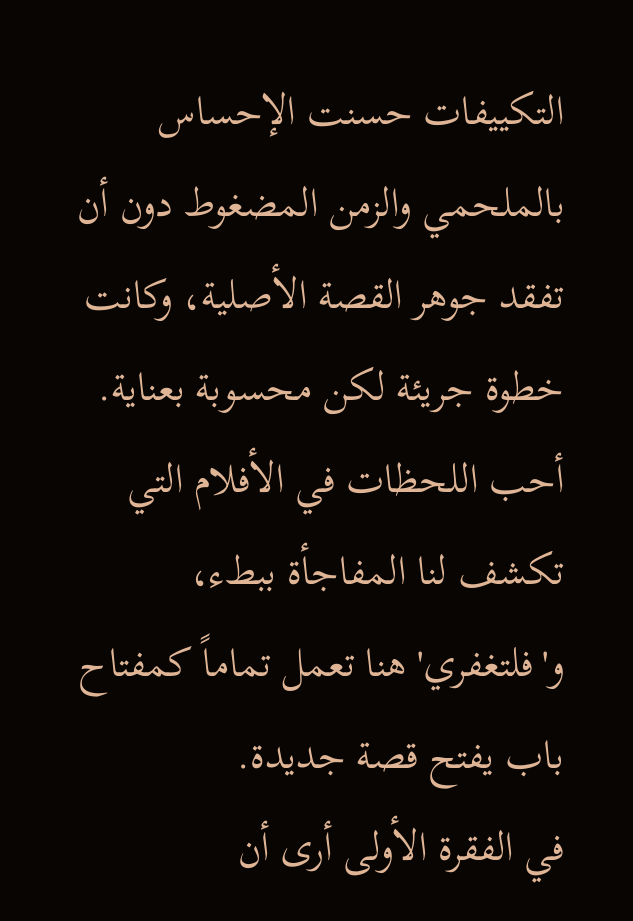التكييفات حسنت الإحساس بالملحمي والزمن المضغوط دون أن تفقد جوهر القصة الأصلية، وكانت خطوة جريئة لكن محسوبة بعناية.
أحب اللحظات في الأفلام التي تكشف لنا المفاجأة ببطء، و'فلتغفري' هنا تعمل تماماً كمفتاح باب يفتح قصة جديدة.
في الفقرة الأولى أرى أن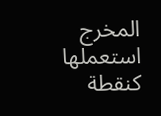المخرج استعملها كنقطة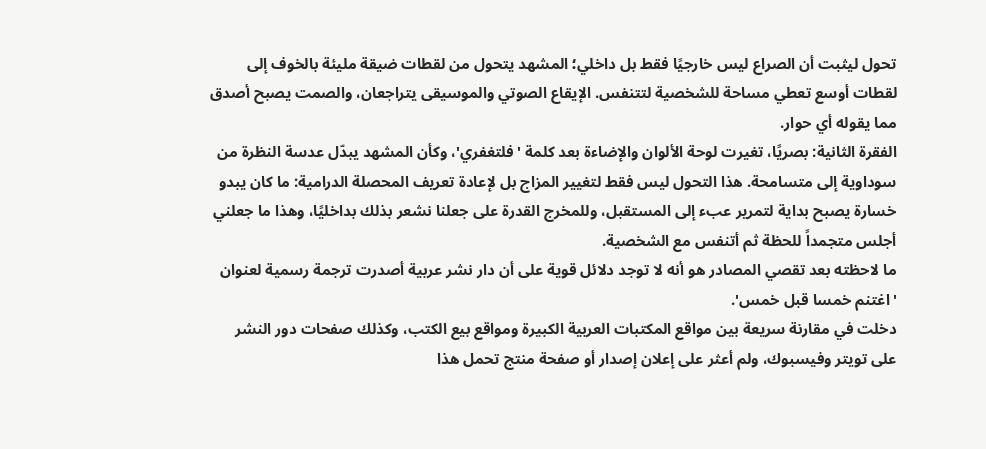تحول ليثبت أن الصراع ليس خارجيًا فقط بل داخلي؛ المشهد يتحول من لقطات ضيقة مليئة بالخوف إلى لقطات أوسع تعطي مساحة للشخصية لتتنفس. الإيقاع الصوتي والموسيقى يتراجعان، والصمت يصبح أصدق مما يقوله أي حوار.
الفقرة الثانية: بصريًا، تغيرت لوحة الألوان والإضاءة بعد كلمة 'فلتغفري'، وكأن المشهد يبدّل عدسة النظرة من سوداوية إلى متسامحة. هذا التحول ليس فقط لتغيير المزاج بل لإعادة تعريف المحصلة الدرامية: ما كان يبدو خسارة يصبح بداية لتمرير عبء إلى المستقبل، وللمخرج القدرة على جعلنا نشعر بذلك بداخليًا، وهذا ما جعلني أجلس متجمداً للحظة ثم أتنفس مع الشخصية.
ما لاحظته بعد تقصي المصادر هو أنه لا توجد دلائل قوية على أن دار نشر عربية أصدرت ترجمة رسمية لعنوان 'اغتنم خمسا قبل خمس'.
دخلت في مقارنة سريعة بين مواقع المكتبات العربية الكبيرة ومواقع بيع الكتب، وكذلك صفحات دور النشر على تويتر وفيسبوك، ولم أعثر على إعلان إصدار أو صفحة منتج تحمل هذا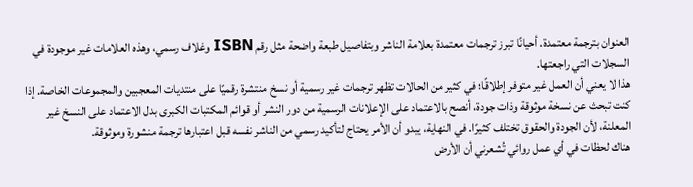العنوان بترجمة معتمدة. أحيانًا تبرز ترجمات معتمدة بعلامة الناشر وبتفاصيل طبعة واضحة مثل رقم ISBN وغلاف رسمي، وهذه العلامات غير موجودة في السجلات التي راجعتها.
هذا لا يعني أن العمل غير متوفر إطلاقًا؛ في كثير من الحالات تظهر ترجمات غير رسمية أو نسخ منتشرة رقميًا على منتديات المعجبين والمجموعات الخاصة. إذا كنت تبحث عن نسخة موثوقة وذات جودة، أنصح بالاعتماد على الإعلانات الرسمية من دور النشر أو قوائم المكتبات الكبرى بدل الاعتماد على النسخ غير المعلنة، لأن الجودة والحقوق تختلف كثيرًا. في النهاية، يبدو أن الأمر يحتاج لتأكيد رسمي من الناشر نفسه قبل اعتبارها ترجمة منشورة وموثوقة.
هناك لحظات في أي عمل روائي تُشعرني أن الأرض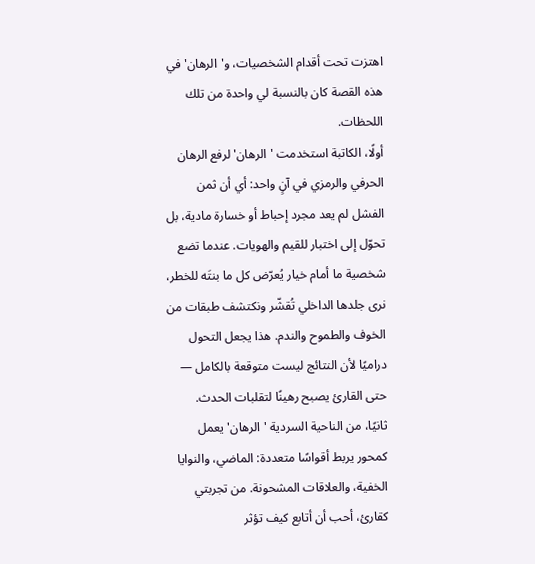اهتزت تحت أقدام الشخصيات، و'الرهان' في هذه القصة كان بالنسبة لي واحدة من تلك اللحظات.
أولًا، الكاتبة استخدمت 'الرهان' لرفع الرهان الحرفي والرمزي في آنٍ واحد: أي أن ثمن الفشل لم يعد مجرد إحباط أو خسارة مادية، بل تحوّل إلى اختبار للقيم والهويات. عندما تضع شخصية ما أمام خيار يُعرّض كل ما بنتَه للخطر، نرى جلدها الداخلي تُقشّر ونكتشف طبقات من الخوف والطموح والندم. هذا يجعل التحول دراميًا لأن النتائج ليست متوقعة بالكامل — حتى القارئ يصبح رهينًا لتقلبات الحدث.
ثانيًا، من الناحية السردية 'الرهان' يعمل كمحور يربط أقواسًا متعددة: الماضي، والنوايا الخفية، والعلاقات المشحونة. من تجربتي كقارئ، أحب أن أتابع كيف تؤثر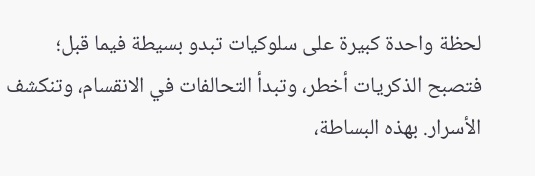لحظة واحدة كبيرة على سلوكيات تبدو بسيطة فيما قبل؛ فتصبح الذكريات أخطر، وتبدأ التحالفات في الانقسام، وتنكشف الأسرار. بهذه البساطة،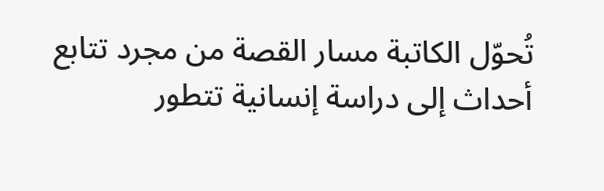تُحوّل الكاتبة مسار القصة من مجرد تتابع أحداث إلى دراسة إنسانية تتطور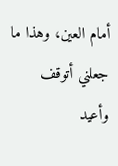أمام العين، وهذا ما جعلني أتوقف وأعيد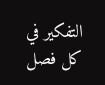التفكير في كل فصل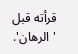قرأته قبل 'الرهان'.